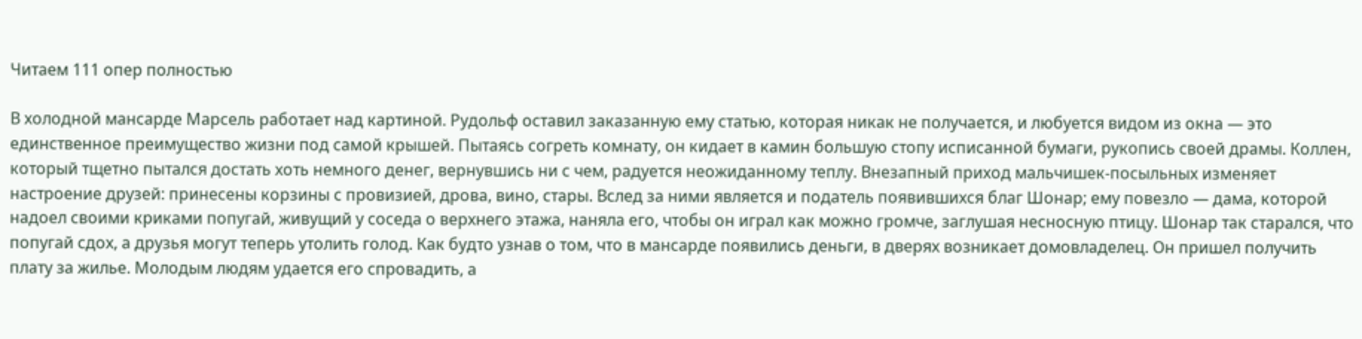Читаем 111 опер полностью

В холодной мансарде Марсель работает над картиной. Рудольф оставил заказанную ему статью, которая никак не получается, и любуется видом из окна — это единственное преимущество жизни под самой крышей. Пытаясь согреть комнату, он кидает в камин большую стопу исписанной бумаги, рукопись своей драмы. Коллен, который тщетно пытался достать хоть немного денег, вернувшись ни с чем, радуется неожиданному теплу. Внезапный приход мальчишек-посыльных изменяет настроение друзей: принесены корзины с провизией, дрова, вино, стары. Вслед за ними является и податель появившихся благ Шонар; ему повезло — дама, которой надоел своими криками попугай, живущий у соседа о верхнего этажа, наняла его, чтобы он играл как можно громче, заглушая несносную птицу. Шонар так старался, что попугай сдох, а друзья могут теперь утолить голод. Как будто узнав о том, что в мансарде появились деньги, в дверях возникает домовладелец. Он пришел получить плату за жилье. Молодым людям удается его спровадить, а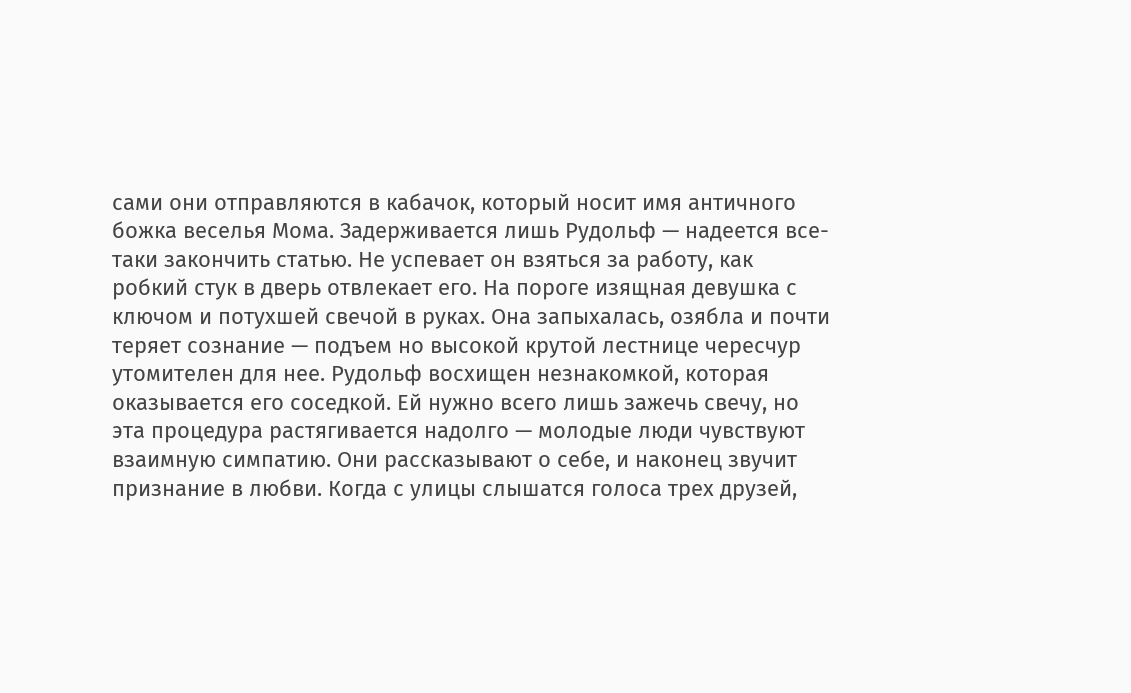сами они отправляются в кабачок, который носит имя античного божка веселья Мома. Задерживается лишь Рудольф — надеется все-таки закончить статью. Не успевает он взяться за работу, как робкий стук в дверь отвлекает его. На пороге изящная девушка с ключом и потухшей свечой в руках. Она запыхалась, озябла и почти теряет сознание — подъем но высокой крутой лестнице чересчур утомителен для нее. Рудольф восхищен незнакомкой, которая оказывается его соседкой. Ей нужно всего лишь зажечь свечу, но эта процедура растягивается надолго — молодые люди чувствуют взаимную симпатию. Они рассказывают о себе, и наконец звучит признание в любви. Когда с улицы слышатся голоса трех друзей,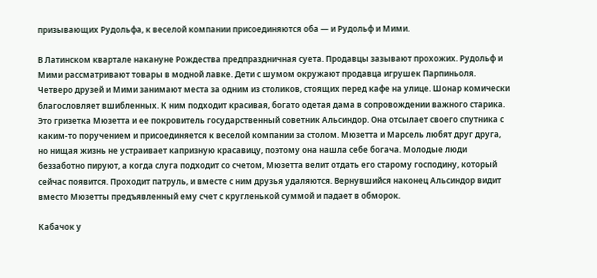призывающих Рудольфа, к веселой компании присоединяются оба — и Рудольф и Мими.

В Латинском квартале накануне Рождества предпраздничная суета. Продавцы зазывают прохожих. Рудольф и Мими рассматривают товары в модной лавке. Дети с шумом окружают продавца игрушек Парпиньоля. Четверо друзей и Мими занимают места за одним из столиков, стоящих перед кафе на улице. Шонар комически благословляет вшибленных. К ним подходит красивая, богато одетая дама в сопровождении важного старика. Это гризетка Мюзетта и ее покровитель государственный советник Альсиндор. Она отсылает своего спутника с каким-то поручением и присоединяется к веселой компании за столом. Мюзетта и Марсель любят друг друга, но нищая жизнь не устраивает капризную красавицу‚ поэтому она нашла себе богача. Молодые люди беззаботно пируют‚ а когда слуга подходит со счетом, Мюзетта велит отдать его старому господину, который сейчас появится. Проходит патруль, и вместе с ним друзья удаляются. Вернувшийся наконец Альсиндор видит вместо Мюзетты предъявленный ему счет с кругленькой суммой и падает в обморок.

Кабачок у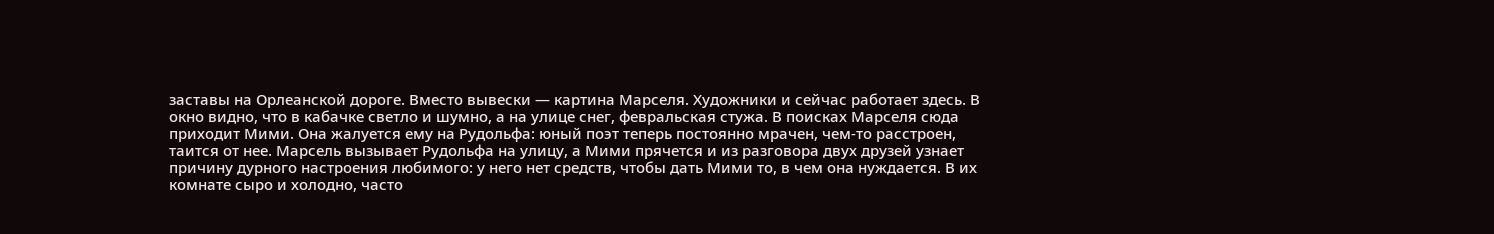заставы на Орлеанской дороге. Вместо вывески — картина Марселя. Художники и сейчас работает здесь. В окно видно, что в кабачке светло и шумно, а на улице снег, февральская стужа. В поисках Марселя сюда приходит Мими. Она жалуется ему на Рудольфа: юный поэт теперь постоянно мрачен, чем-то расстроен, таится от нее. Марсель вызывает Рудольфа на улицу, а Мими прячется и из разговора двух друзей узнает причину дурного настроения любимого: у него нет средств, чтобы дать Мими то, в чем она нуждается. В их комнате сыро и холодно, часто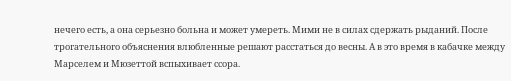нечего есть, а она серьезно больна и может умереть. Мими не в силах сдержать рыданий. После трогательного объяснения влюбленные решают расстаться до весны. А в это время в кабачке между Марселем и Мюзеттой вспыхивает ссора.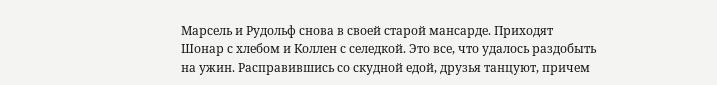Марсель и Рудольф снова в своей старой мансарде. Приходят Шонар с хлебом и Коллен с селедкой. Это все, что удалось раздобыть на ужин. Расправившись со скудной едой, друзья танцуют, причем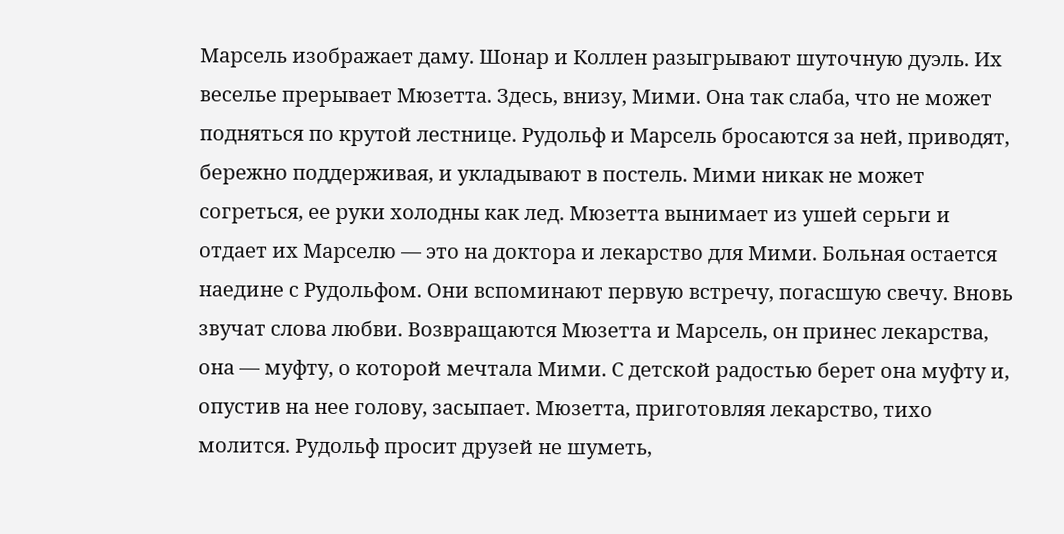Марсель изображает даму. Шонар и Коллен разыгрывают шуточную дуэль. Их веселье прерывает Мюзетта. Здесь, внизу, Мими. Она так слаба, что не может подняться по крутой лестнице. Рудольф и Марсель бросаются за ней, приводят, бережно поддерживая, и укладывают в постель. Мими никак не может согреться, ее руки холодны как лед. Мюзетта вынимает из ушей серьги и отдает их Марселю — это на доктора и лекарство для Мими. Больная остается наедине с Рудольфом. Они вспоминают первую встречу, погасшую свечу. Вновь звучат слова любви. Возвращаются Мюзетта и Марсель, он принес лекарства, она — муфту, о которой мечтала Мими. С детской радостью берет она муфту и, опустив на нее голову, засыпает. Мюзетта, приготовляя лекарство, тихо молится. Рудольф просит друзей не шуметь,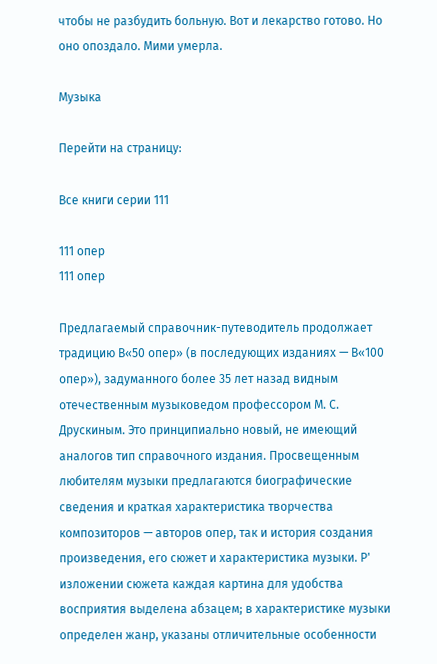чтобы не разбудить больную. Вот и лекарство готово. Но оно опоздало. Мими умерла.

Музыка

Перейти на страницу:

Все книги серии 111

111 опер
111 опер

Предлагаемый справочник-путеводитель продолжает традицию В«50 опер» (в последующих изданиях — В«100 опер»), задуманного более 35 лет назад видным отечественным музыковедом профессором М. С. Друскиным. Это принципиально новый, не имеющий аналогов тип справочного издания. Просвещенным любителям музыки предлагаются биографические сведения и краткая характеристика творчества композиторов — авторов опер, так и история создания произведения, его сюжет и характеристика музыки. Р' изложении сюжета каждая картина для удобства восприятия выделена абзацем; в характеристике музыки определен жанр, указаны отличительные особенности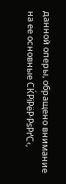данной оперы, обращено внимание на ее основные СЌРїРёР·РѕРґС‹,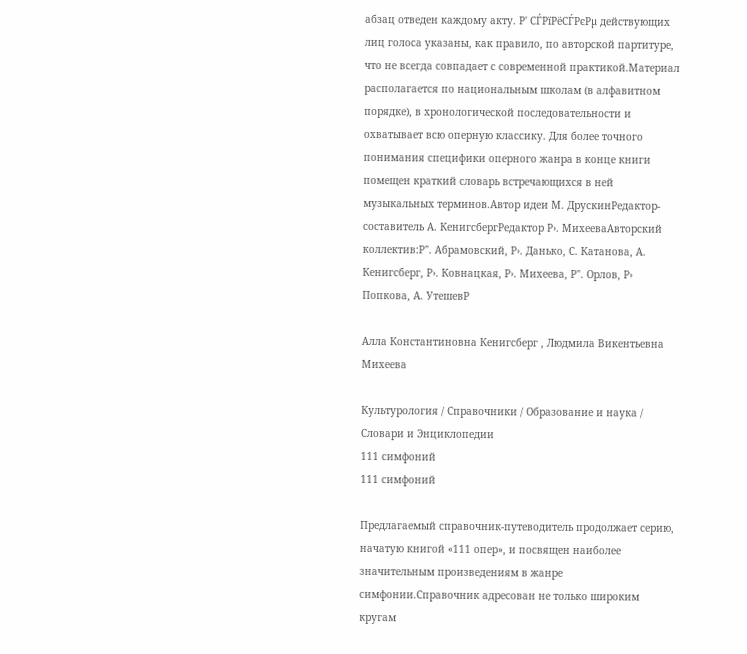абзац отведен каждому акту. Р' СЃРїРёСЃРєРµ действующих лиц голоса указаны, как правило, по авторской партитуре, что не всегда совпадает с современной практикой.Материал располагается по национальным школам (в алфавитном порядке), в хронологической последовательности и охватывает всю оперную классику. Для более точного понимания специфики оперного жанра в конце книги помещен краткий словарь встречающихся в ней музыкальных терминов.Автор идеи М. ДрускинРедактор-составитель А. КенигсбергРедактор Р›. МихееваАвторский коллектив:Р". Абрамовский, Р›. Данько, С. Катанова, А. Кенигсберг, Р›. Ковнацкая, Р›. Михеева, Р". Орлов, Р› Попкова, А. УтешевР

Алла Константиновна Кенигсберг , Людмила Викентьевна Михеева

Культурология / Справочники / Образование и наука / Словари и Энциклопедии
111 симфоний
111 симфоний

Предлагаемый справочник-путеводитель продолжает серию, начатую книгой «111 опер», и посвящен наиболее значительным произведениям в жанре симфонии.Справочник адресован не только широким кругам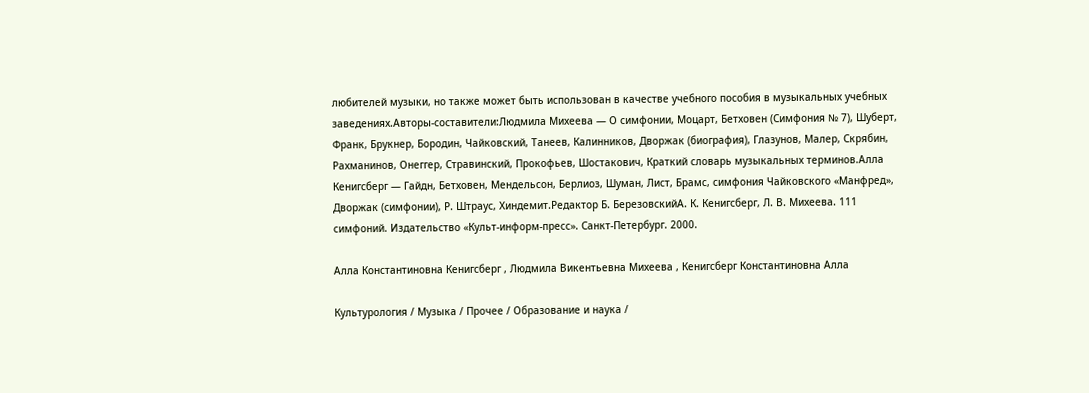любителей музыки, но также может быть использован в качестве учебного пособия в музыкальных учебных заведениях.Авторы-составители:Людмила Михеева — О симфонии, Моцарт, Бетховен (Симфония № 7), Шуберт, Франк, Брукнер, Бородин, Чайковский, Танеев, Калинников, Дворжак (биография), Глазунов, Малер, Скрябин, Рахманинов, Онеггер, Стравинский, Прокофьев, Шостакович, Краткий словарь музыкальных терминов.Алла Кенигсберг — Гайдн, Бетховен, Мендельсон, Берлиоз, Шуман, Лист, Брамс, симфония Чайковского «Манфред», Дворжак (симфонии), Р. Штраус, Хиндемит.Редактор Б. БерезовскийА. К. Кенигсберг, Л. В. Михеева. 111 симфоний. Издательство «Культ-информ-пресс». Санкт-Петербург. 2000.

Алла Константиновна Кенигсберг , Людмила Викентьевна Михеева , Кенигсберг Константиновна Алла

Культурология / Музыка / Прочее / Образование и наука /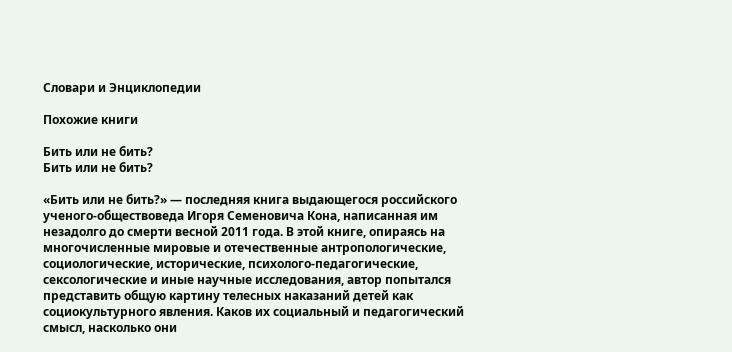Словари и Энциклопедии

Похожие книги

Бить или не бить?
Бить или не бить?

«Бить или не бить?» — последняя книга выдающегося российского ученого-обществоведа Игоря Семеновича Кона, написанная им незадолго до смерти весной 2011 года. В этой книге, опираясь на многочисленные мировые и отечественные антропологические, социологические, исторические, психолого-педагогические, сексологические и иные научные исследования, автор попытался представить общую картину телесных наказаний детей как социокультурного явления. Каков их социальный и педагогический смысл, насколько они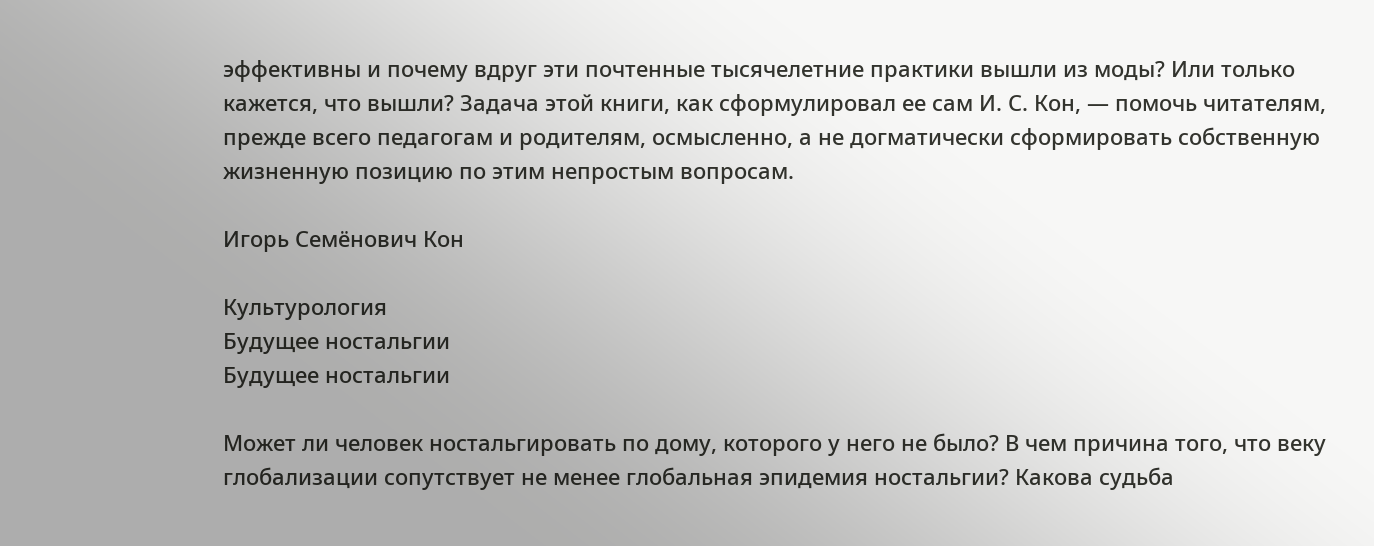эффективны и почему вдруг эти почтенные тысячелетние практики вышли из моды? Или только кажется, что вышли? Задача этой книги, как сформулировал ее сам И. С. Кон, — помочь читателям, прежде всего педагогам и родителям, осмысленно, а не догматически сформировать собственную жизненную позицию по этим непростым вопросам.

Игорь Семёнович Кон

Культурология
Будущее ностальгии
Будущее ностальгии

Может ли человек ностальгировать по дому, которого у него не было? В чем причина того, что веку глобализации сопутствует не менее глобальная эпидемия ностальгии? Какова судьба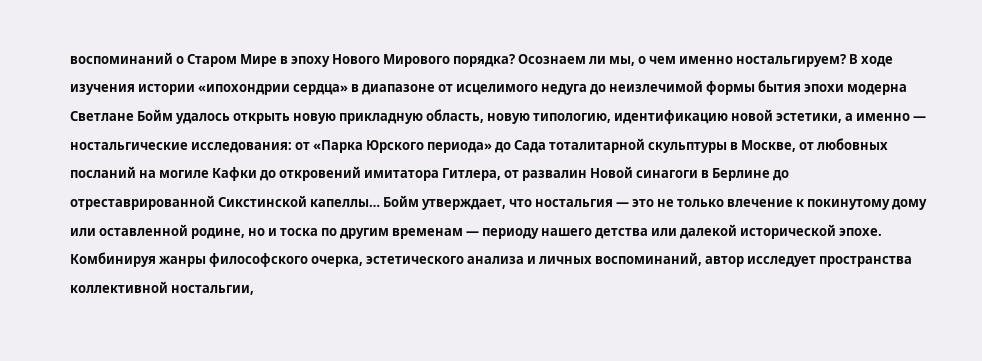воспоминаний о Старом Мире в эпоху Нового Мирового порядка? Осознаем ли мы, о чем именно ностальгируем? В ходе изучения истории «ипохондрии сердца» в диапазоне от исцелимого недуга до неизлечимой формы бытия эпохи модерна Светлане Бойм удалось открыть новую прикладную область, новую типологию, идентификацию новой эстетики, а именно — ностальгические исследования: от «Парка Юрского периода» до Сада тоталитарной скульптуры в Москве, от любовных посланий на могиле Кафки до откровений имитатора Гитлера, от развалин Новой синагоги в Берлине до отреставрированной Сикстинской капеллы… Бойм утверждает, что ностальгия — это не только влечение к покинутому дому или оставленной родине, но и тоска по другим временам — периоду нашего детства или далекой исторической эпохе. Комбинируя жанры философского очерка, эстетического анализа и личных воспоминаний, автор исследует пространства коллективной ностальгии,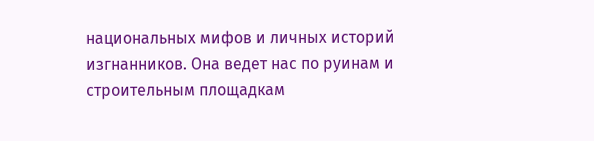национальных мифов и личных историй изгнанников. Она ведет нас по руинам и строительным площадкам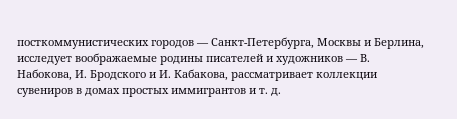посткоммунистических городов — Санкт-Петербурга, Москвы и Берлина, исследует воображаемые родины писателей и художников — В. Набокова, И. Бродского и И. Кабакова, рассматривает коллекции сувениров в домах простых иммигрантов и т. д.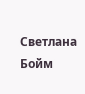Светлана Бойм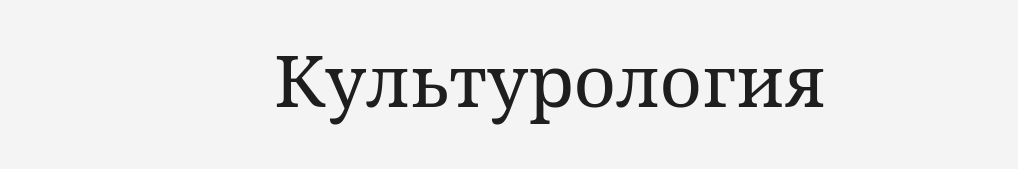Культурология